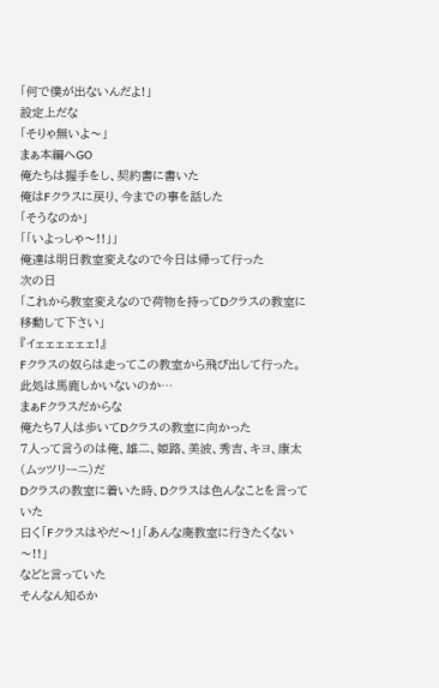「何で僕が出ないんだよ!」
設定上だな
「そりゃ無いよ〜」
まぁ本編へGO
俺たちは握手をし、契約書に書いた
俺はFクラスに戻り、今までの事を話した
「そうなのか」
「「いよっしゃ〜!!」」
俺達は明日教室変えなので今日は帰って行った
次の日
「これから教室変えなので荷物を持ってDクラスの教室に移動して下さい」
『イェェェェェェ!』
Fクラスの奴らは走ってこの教室から飛び出して行った。
此処は馬鹿しかいないのか…
まぁFクラスだからな
俺たち7人は歩いてDクラスの教室に向かった
7人って言うのは俺、雄二、姫路、美波、秀吉、キヨ、康太(ムッツリーニ)だ
Dクラスの教室に着いた時、Dクラスは色んなことを言っていた
曰く「Fクラスはやだ〜!」「あんな廃教室に行きたくない〜!!」
などと言っていた
そんなん知るか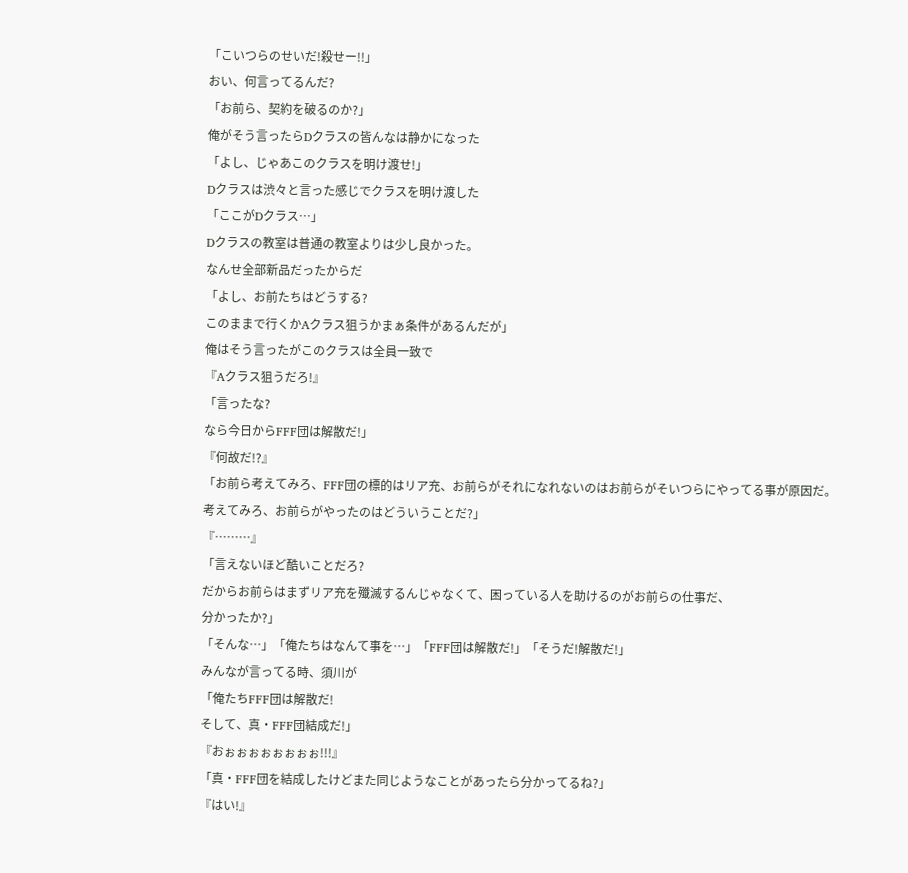「こいつらのせいだ!殺せー!!」
おい、何言ってるんだ?
「お前ら、契約を破るのか?」
俺がそう言ったらDクラスの皆んなは静かになった
「よし、じゃあこのクラスを明け渡せ!」
Dクラスは渋々と言った感じでクラスを明け渡した
「ここがDクラス…」
Dクラスの教室は普通の教室よりは少し良かった。
なんせ全部新品だったからだ
「よし、お前たちはどうする?
このままで行くかAクラス狙うかまぁ条件があるんだが」
俺はそう言ったがこのクラスは全員一致で
『Aクラス狙うだろ!』
「言ったな?
なら今日からFFF団は解散だ!」
『何故だ!?』
「お前ら考えてみろ、FFF団の標的はリア充、お前らがそれになれないのはお前らがそいつらにやってる事が原因だ。
考えてみろ、お前らがやったのはどういうことだ?」
『………』
「言えないほど酷いことだろ?
だからお前らはまずリア充を殲滅するんじゃなくて、困っている人を助けるのがお前らの仕事だ、
分かったか?」
「そんな…」「俺たちはなんて事を…」「FFF団は解散だ!」「そうだ!解散だ!」
みんなが言ってる時、須川が
「俺たちFFF団は解散だ!
そして、真・FFF団結成だ!」
『おぉぉぉぉぉぉぉぉ!!!』
「真・FFF団を結成したけどまた同じようなことがあったら分かってるね?」
『はい!』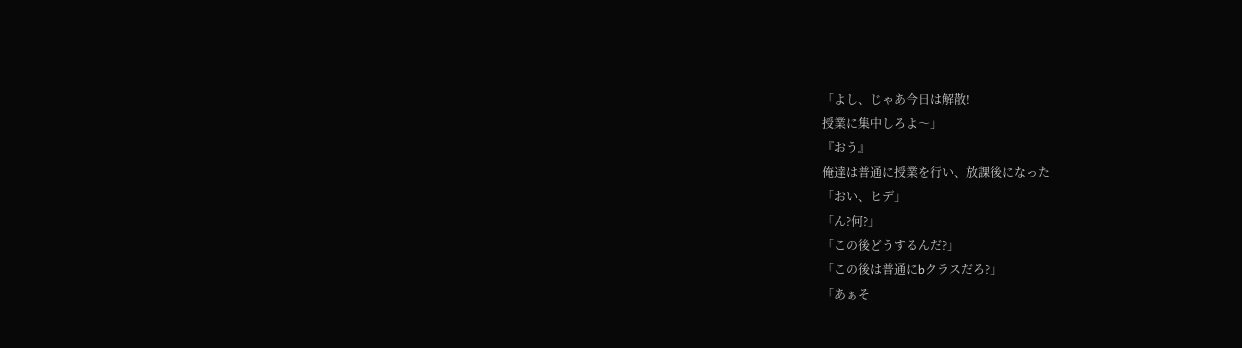「よし、じゃあ今日は解散!
授業に集中しろよ〜」
『おう』
俺達は普通に授業を行い、放課後になった
「おい、ヒデ」
「ん?何?」
「この後どうするんだ?」
「この後は普通にbクラスだろ?」
「あぁそ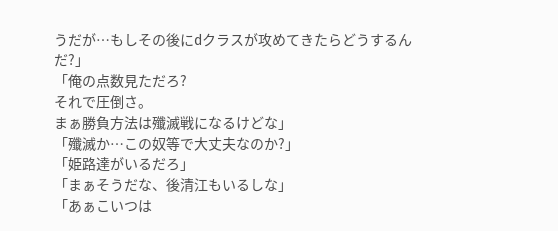うだが…もしその後にdクラスが攻めてきたらどうするんだ?」
「俺の点数見ただろ?
それで圧倒さ。
まぁ勝負方法は殲滅戦になるけどな」
「殲滅か…この奴等で大丈夫なのか?」
「姫路達がいるだろ」
「まぁそうだな、後清江もいるしな」
「あぁこいつは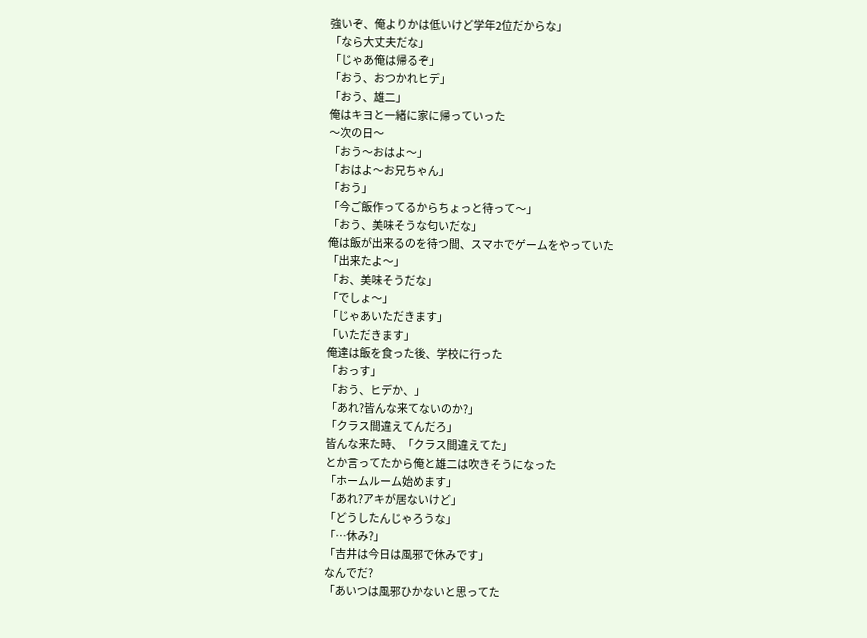強いぞ、俺よりかは低いけど学年2位だからな」
「なら大丈夫だな」
「じゃあ俺は帰るぞ」
「おう、おつかれヒデ」
「おう、雄二」
俺はキヨと一緒に家に帰っていった
〜次の日〜
「おう〜おはよ〜」
「おはよ〜お兄ちゃん」
「おう」
「今ご飯作ってるからちょっと待って〜」
「おう、美味そうな匂いだな」
俺は飯が出来るのを待つ間、スマホでゲームをやっていた
「出来たよ〜」
「お、美味そうだな」
「でしょ〜」
「じゃあいただきます」
「いただきます」
俺達は飯を食った後、学校に行った
「おっす」
「おう、ヒデか、」
「あれ?皆んな来てないのか?」
「クラス間違えてんだろ」
皆んな来た時、「クラス間違えてた」
とか言ってたから俺と雄二は吹きそうになった
「ホームルーム始めます」
「あれ?アキが居ないけど」
「どうしたんじゃろうな」
「…休み?」
「吉井は今日は風邪で休みです」
なんでだ?
「あいつは風邪ひかないと思ってた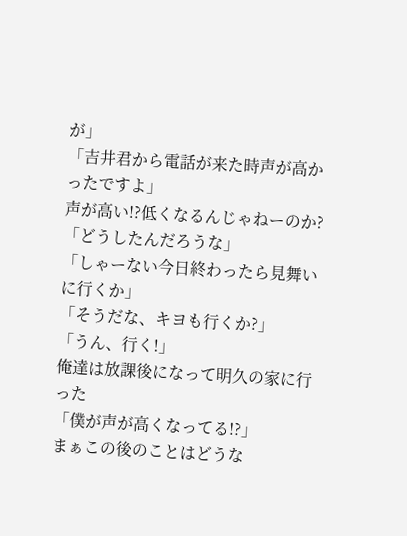が」
「吉井君から電話が来た時声が高かったですよ」
声が高い!?低くなるんじゃねーのか?
「どうしたんだろうな」
「しゃーない今日終わったら見舞いに行くか」
「そうだな、キヨも行くか?」
「うん、行く!」
俺達は放課後になって明久の家に行った
「僕が声が高くなってる!?」
まぁこの後のことはどうな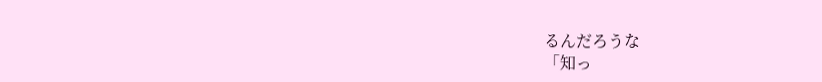るんだろうな
「知っ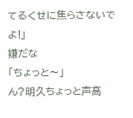てるくせに焦らさないでよ!」
嫌だな
「ちょっと〜」
ん?明久ちょっと声高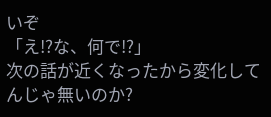いぞ
「え!?な、何で!?」
次の話が近くなったから変化してんじゃ無いのか?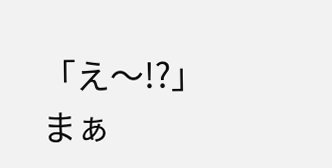「え〜!?」
まぁ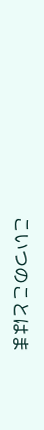こいつのことはま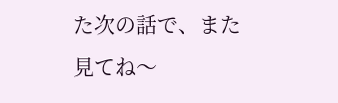た次の話で、また見てね〜